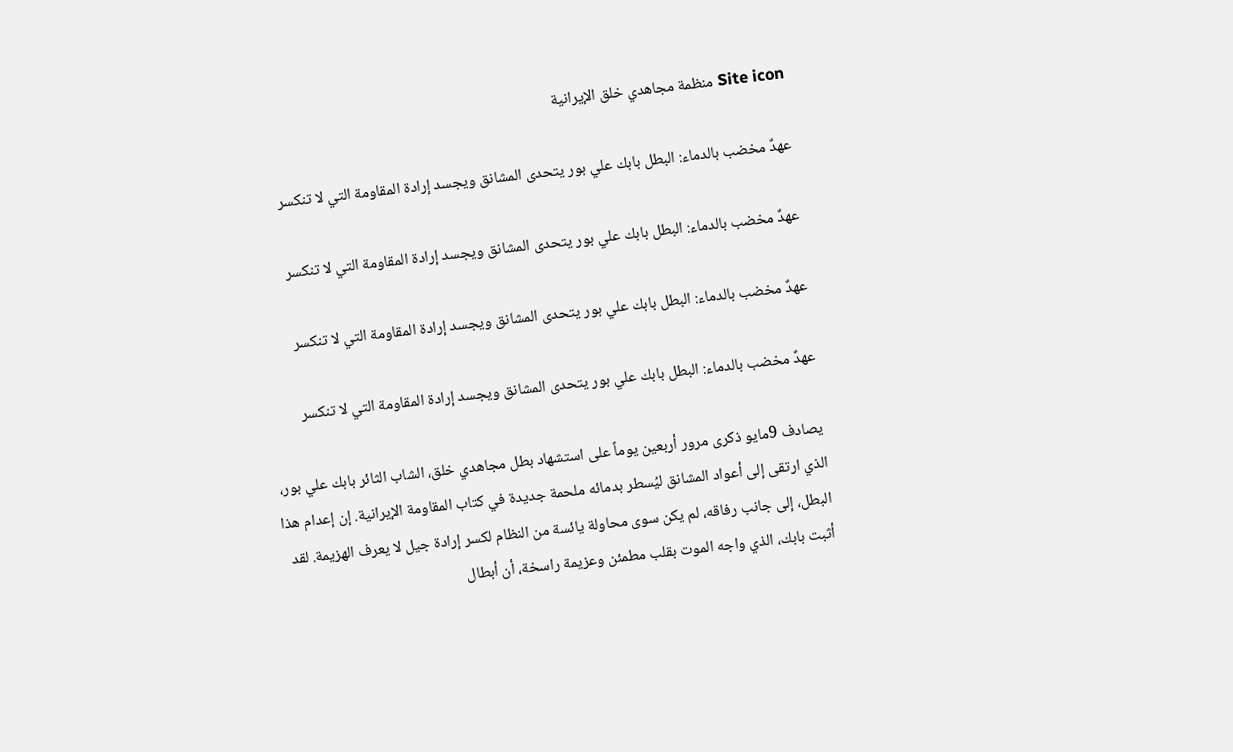Site icon منظمة مجاهدي خلق الإيرانية

عهدٌ مخضب بالدماء: البطل بابك علي بور يتحدى المشانق ويجسد إرادة المقاومة التي لا تنكسر

عهدٌ مخضب بالدماء: البطل بابك علي بور يتحدى المشانق ويجسد إرادة المقاومة التي لا تنكسر

عهدٌ مخضب بالدماء: البطل بابك علي بور يتحدى المشانق ويجسد إرادة المقاومة التي لا تنكسر

عهدٌ مخضب بالدماء: البطل بابك علي بور يتحدى المشانق ويجسد إرادة المقاومة التي لا تنكسر

يصادف 9مايو ذكرى مرور أربعين يوماً على استشهاد بطل مجاهدي خلق، الشاب الثائر بابك علي بور، الذي ارتقى إلى أعواد المشانق ليُسطر بدمائه ملحمة جديدة في كتاب المقاومة الإيرانية. إن إعدام هذا البطل، إلى جانب رفاقه، لم يكن سوى محاولة يائسة من النظام لكسر إرادة جيل لا يعرف الهزيمة. لقد أثبت بابك، الذي واجه الموت بقلب مطمئن وعزيمة راسخة، أن أبطال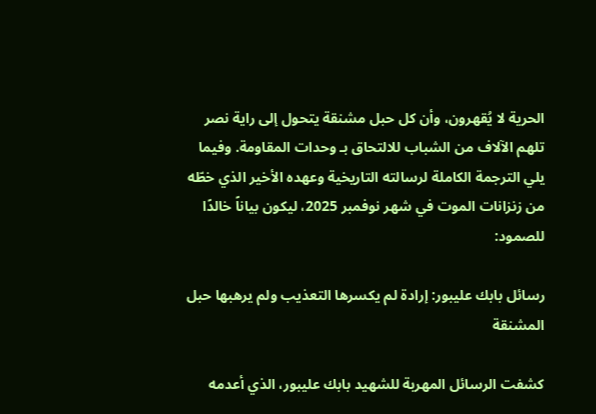الحرية لا يُقهرون، وأن كل حبل مشنقة يتحول إلى راية نصر تلهم الآلاف من الشباب للالتحاق بـ وحدات المقاومة. وفيما يلي الترجمة الكاملة لرسالته التاريخية وعهده الأخير الذي خطّه من زنزانات الموت في شهر نوفمبر 2025، ليكون بياناً خالدًا للصمود:

رسائل بابك عليبور: إرادة لم يكسرها التعذيب ولم يرهبها حبل المشنقة

كشفت الرسائل المهربة للشهيد بابك عليبور، الذي أعدمه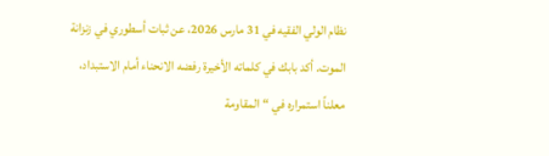نظام الولي الفقيه في 31 مارس 2026، عن ثبات أسطوري في زنزانة الموت. أكد بابك في كلماته الأخيرة رفضه الانحناء أمام الاستبداد، معلناً استمراره في “المقاومة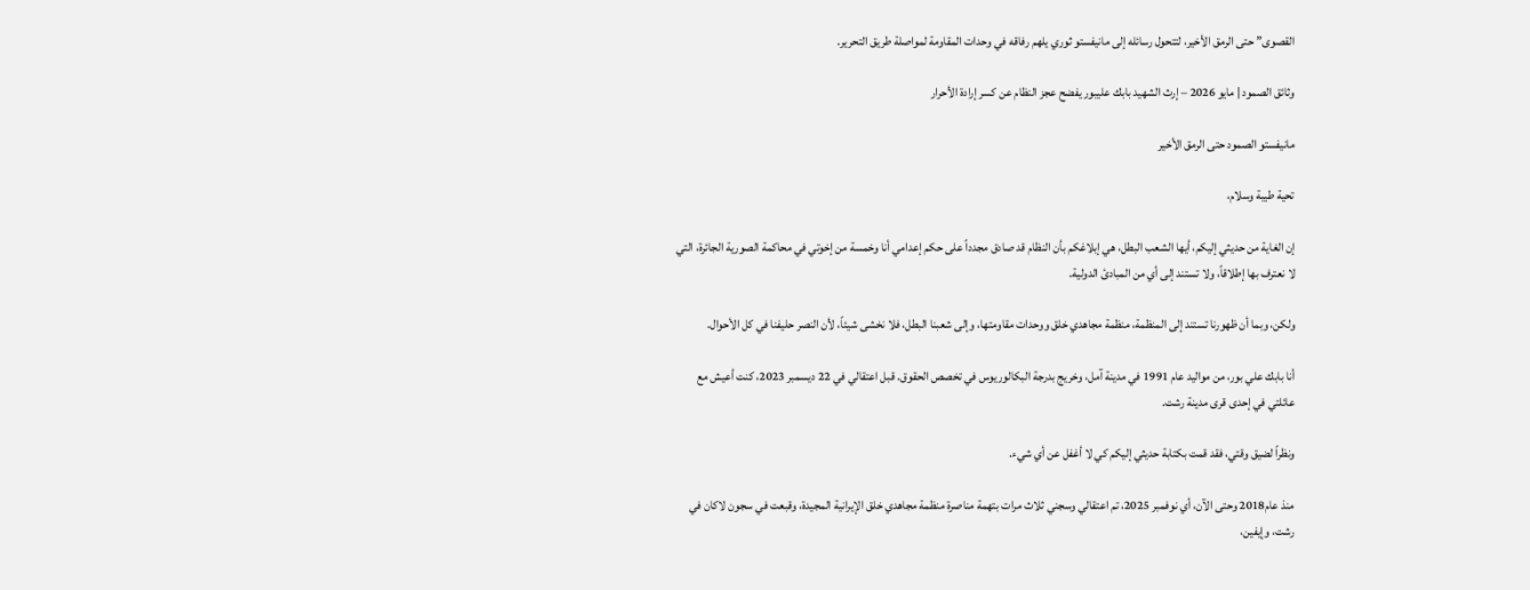القصوى” حتى الرمق الأخير، لتتحول رسائله إلى مانيفستو ثوري يلهم رفاقه في وحدات المقاومة لمواصلة طريق التحرير.

وثائق الصمود | مايو 2026 – إرث الشهيد بابك عليبور يفضح عجز النظام عن كسر إرادة الأحرار

مانيفستو الصمود حتى الرمق الأخير

تحية طيبة وسلام،

إن الغاية من حديثي إليكم، أيها الشعب البطل، هي إبلاغكم بأن النظام قد صادق مجدداً على حكم إعدامي أنا وخمسة من إخوتي في محاكمة الصورية الجائرة، التي لا نعترف بها إطلاقاً، ولا تستند إلى أي من المبادئ الدولية.

ولكن، وبما أن ظهورنا تستند إلى المنظمة، منظمة مجاهدي خلق ووحدات مقاومتها، وإلى شعبنا البطل، فلا نخشى شيئاً، لأن النصر حليفنا في كل الأحوال.

أنا بابك علي بور، من مواليد عام 1991 في مدينة آمل، وخريج بدرجة البكالوريوس في تخصص الحقوق. قبل اعتقالي في 22 ديسمبر 2023، كنت أعيش مع عائلتي في إحدى قرى مدينة رشت.

ونظراً لضيق وقتي، فقد قمت بكتابة حديثي إليكم كي لا أغفل عن أي شيء.

منذ عام2018 وحتى الآن، أي نوفمبر 2025، تم اعتقالي وسجني ثلاث مرات بتهمة مناصرة منظمة مجاهدي خلق الإيرانية المجيدة، وقبعت في سجون لاكان في رشت، وإيفين،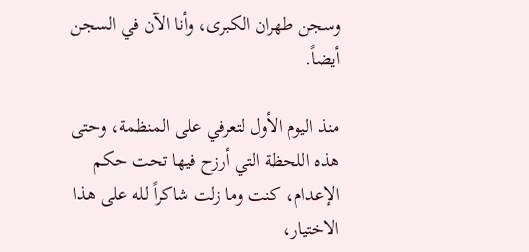وسجن طهران الكبرى، وأنا الآن في السجن أيضاً.

منذ اليوم الأول لتعرفي على المنظمة، وحتى هذه اللحظة التي أرزح فيها تحت حكم الإعدام، كنت وما زلت شاكراً لله على هذا الاختيار،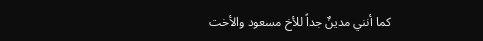كما أنني مدينٌ جداً للأخ مسعود والأخت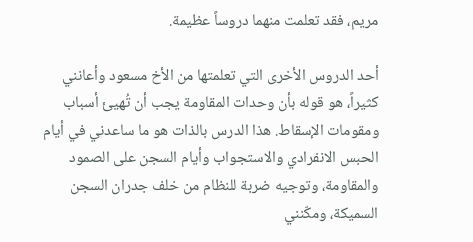مريم، فقد تعلمت منهما دروساً عظيمة.

أحد الدروس الأخرى التي تعلمتها من الأخ مسعود وأعانني كثيراً، هو قوله بأن وحدات المقاومة يجب أن تُهيئ أسباب ومقومات الإسقاط. هذا الدرس بالذات هو ما ساعدني في أيام الحبس الانفرادي والاستجواب وأيام السجن على الصمود والمقاومة، وتوجيه ضربة للنظام من خلف جدران السجن السميكة، ومكّنني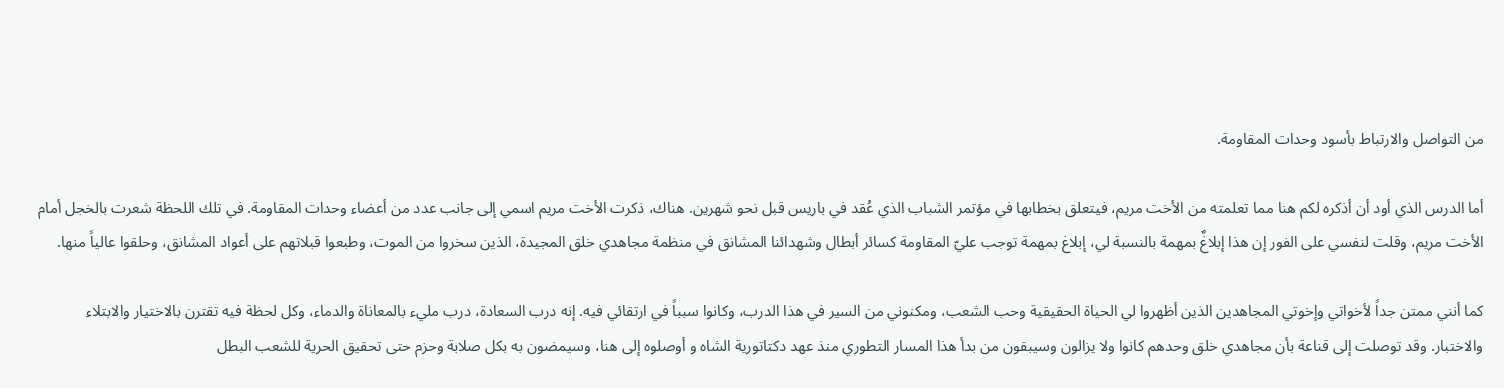من التواصل والارتباط بأسود وحدات المقاومة.

أما الدرس الذي أود أن أذكره لكم هنا مما تعلمته من الأخت مريم، فيتعلق بخطابها في مؤتمر الشباب الذي عُقد في باريس قبل نحو شهرين. هناك، ذكرت الأخت مريم اسمي إلى جانب عدد من أعضاء وحدات المقاومة. في تلك اللحظة شعرت بالخجل أمام الأخت مريم، وقلت لنفسي على الفور إن هذا إبلاغٌ بمهمة بالنسبة لي، إبلاغ بمهمة توجب عليّ المقاومة كسائر أبطال وشهدائنا المشانق في منظمة مجاهدي خلق المجيدة، الذين سخروا من الموت، وطبعوا قبلاتهم على أعواد المشانق، وحلقوا عالياً منها.

كما أنني ممتن جداً لأخواتي وإخوتي المجاهدين الذين أظهروا لي الحياة الحقيقية وحب الشعب، ومكنوني من السير في هذا الدرب، وكانوا سبباً في ارتقائي فيه. إنه درب السعادة، درب مليء بالمعاناة والدماء، وكل لحظة فيه تقترن بالاختيار والابتلاء والاختبار. وقد توصلت إلى قناعة بأن مجاهدي خلق وحدهم كانوا ولا يزالون وسيبقون من بدأ هذا المسار التطوري منذ عهد دكتاتورية الشاه و أوصلوه إلى هنا، وسيمضون به بكل صلابة وحزم حتى تحقيق الحرية للشعب البطل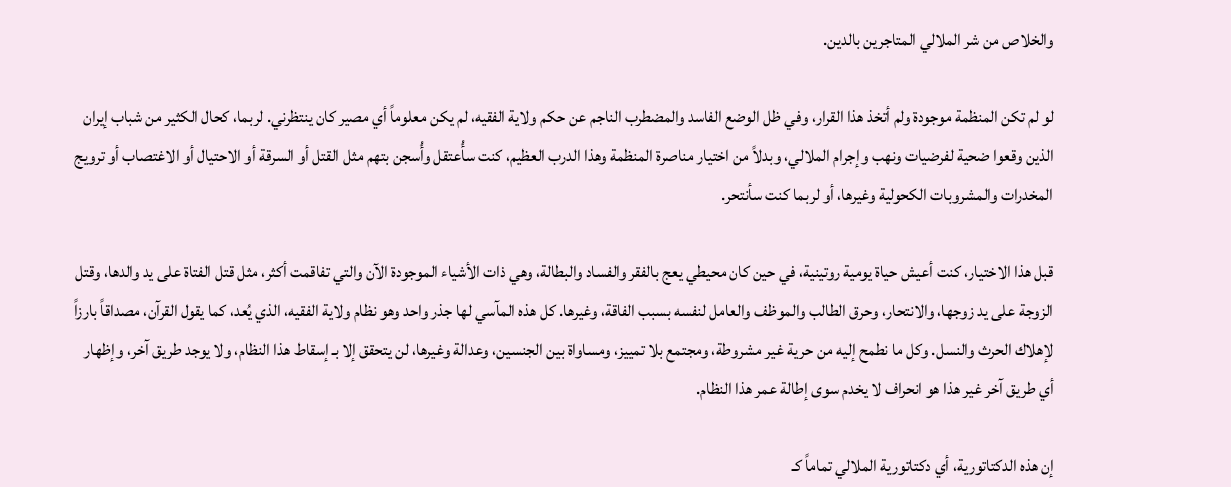والخلاص من شر الملالي المتاجرين بالدين.

لو لم تكن المنظمة موجودة ولم أتخذ هذا القرار، وفي ظل الوضع الفاسد والمضطرب الناجم عن حكم ولاية الفقيه، لم يكن معلوماً أي مصير كان ينتظرني. لربما، كحال الكثير من شباب إيران الذين وقعوا ضحية لفرضيات ونهب وإجرام الملالي، وبدلاً من اختيار مناصرة المنظمة وهذا الدرب العظيم، كنت سأُعتقل وأُسجن بتهم مثل القتل أو السرقة أو الاحتيال أو الاغتصاب أو ترويج المخدرات والمشروبات الكحولية وغيرها، أو لربما كنت سأنتحر.

قبل هذا الاختيار، كنت أعيش حياة يومية روتينية، في حين كان محيطي يعج بالفقر والفساد والبطالة، وهي ذات الأشياء الموجودة الآن والتي تفاقمت أكثر، مثل قتل الفتاة على يد والدها، وقتل الزوجة على يد زوجها، والانتحار، وحرق الطالب والموظف والعامل لنفسه بسبب الفاقة، وغيرها. كل هذه المآسي لها جذر واحد وهو نظام ولاية الفقيه، الذي يُعد، كما يقول القرآن، مصداقاً بارزاً لإهلاك الحرث والنسل. وكل ما نطمح إليه من حرية غير مشروطة، ومجتمع بلا تمييز، ومساواة بين الجنسين، وعدالة وغيرها، لن يتحقق إلا بـ إسقاط هذا النظام، ولا يوجد طريق آخر، وإظهار أي طريق آخر غير هذا هو انحراف لا يخدم سوى إطالة عمر هذا النظام.

إن هذه الدكتاتورية، أي دكتاتورية الملالي تماماً كـ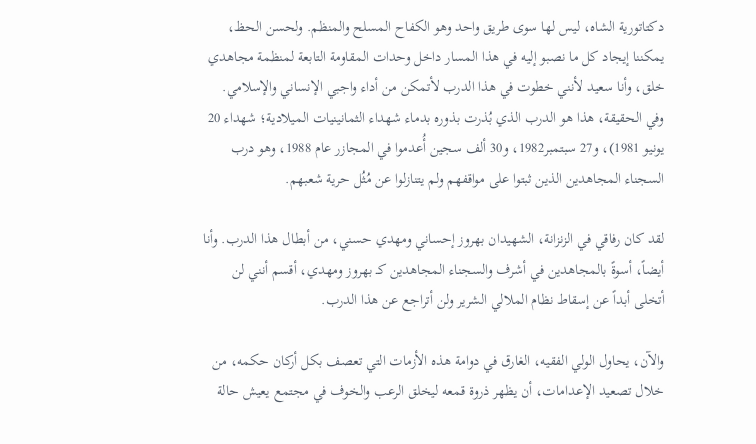دكتاتورية الشاه، ليس لها سوى طريق واحد وهو الكفاح المسلح والمنظم. ولحسن الحظ، يمكننا إيجاد كل ما نصبو إليه في هذا المسار داخل وحدات المقاومة التابعة لمنظمة مجاهدي خلق، وأنا سعيد لأنني خطوت في هذا الدرب لأتمكن من أداء واجبي الإنساني والإسلامي. وفي الحقيقة، هذا هو الدرب الذي بُذرت بذوره بدماء شهداء الثمانينيات الميلادية؛ شهداء 20 يونيو 1981)، و27 سبتمبر1982، و30 ألف سجين أُعدموا في المجازر عام 1988، وهو درب السجناء المجاهدين الذين ثبتوا على مواقفهم ولم يتنازلوا عن مُثُل حرية شعبهم.

لقد كان رفاقي في الزنزانة، الشهيدان بهروز إحساني ومهدي حسني، من أبطال هذا الدرب. وأنا أيضاً، أسوةً بالمجاهدين في أشرف والسجناء المجاهدين كـ بهروز ومهدي، أقسم أنني لن أتخلى أبداً عن إسقاط نظام الملالي الشرير ولن أتراجع عن هذا الدرب.

والآن، يحاول الولي الفقيه، الغارق في دوامة هذه الأزمات التي تعصف بكل أركان حكمه، من خلال تصعيد الإعدامات، أن يظهر ذروة قمعه ليخلق الرعب والخوف في مجتمع يعيش حالة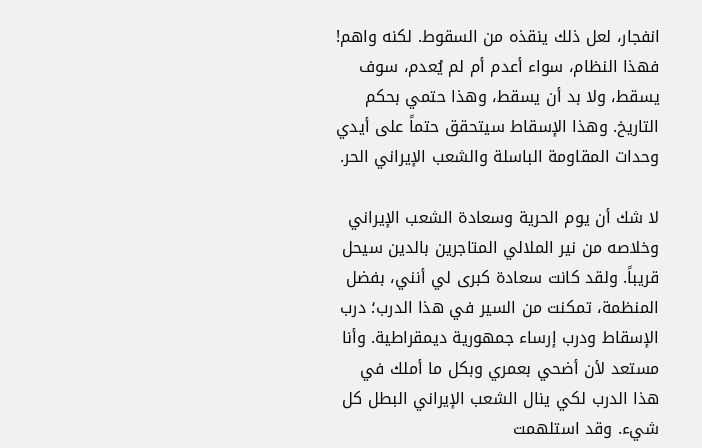انفجار، لعل ذلك ينقذه من السقوط. لكنه واهم! فهذا النظام، سواء أعدم أم لم يُعدم، سوف يسقط، ولا بد أن يسقط، وهذا حتمي بحكم التاريخ. وهذا الإسقاط سيتحقق حتماً على أيدي وحدات المقاومة الباسلة والشعب الإيراني الحر.

لا شك أن يوم الحرية وسعادة الشعب الإيراني وخلاصه من نير الملالي المتاجرين بالدين سيحل قريباً. ولقد كانت سعادة كبرى لي أنني، بفضل المنظمة، تمكنت من السير في هذا الدرب؛ درب الإسقاط ودرب إرساء جمهورية ديمقراطية. وأنا مستعد لأن أضحي بعمري وبكل ما أملك في هذا الدرب لكي ينال الشعب الإيراني البطل كل شيء. وقد استلهمت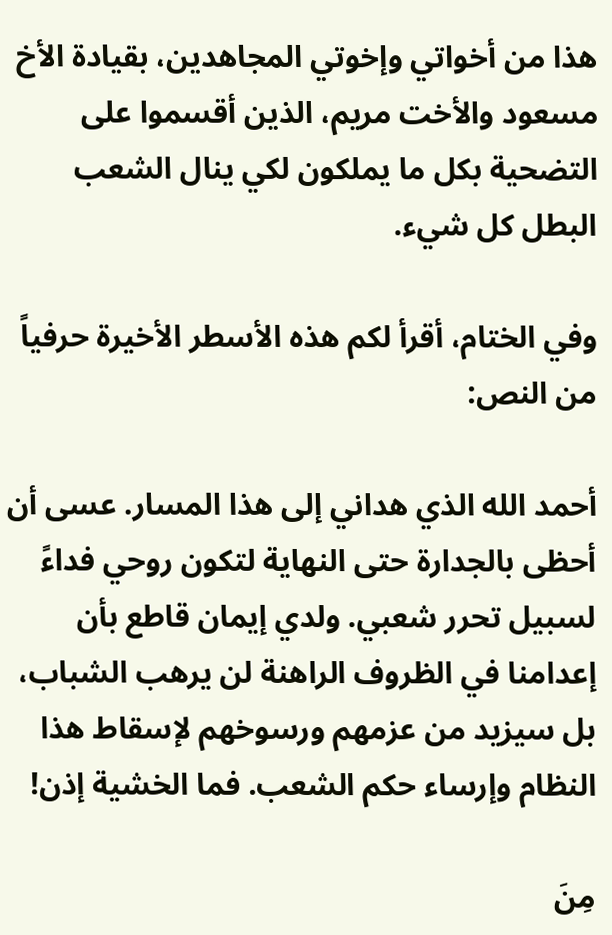هذا من أخواتي وإخوتي المجاهدين، بقيادة الأخ مسعود والأخت مريم، الذين أقسموا على التضحية بكل ما يملكون لكي ينال الشعب البطل كل شيء.

وفي الختام، أقرأ لكم هذه الأسطر الأخيرة حرفياً من النص:

أحمد الله الذي هداني إلى هذا المسار. عسى أن أحظى بالجدارة حتى النهاية لتكون روحي فداءً لسبيل تحرر شعبي. ولدي إيمان قاطع بأن إعدامنا في الظروف الراهنة لن يرهب الشباب، بل سيزيد من عزمهم ورسوخهم لإسقاط هذا النظام وإرساء حكم الشعب. فما الخشية إذن!

مِنَ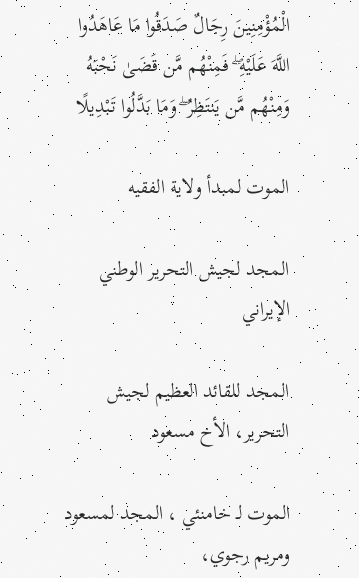الْمُؤْمِنِينَ رِجَالٌ صَدَقُوا مَا عَاهَدُوا اللَّهَ عَلَيْهِ ۖ فَمِنْهُم مَّن قَضَىٰ نَحْبَهُ وَمِنْهُم مَّن يَنتَظِرُ ۖ وَمَا بَدَّلُوا تَبْدِيلًا

الموت لمبدأ ولاية الفقيه

المجد لجيش التحرير الوطني الإيراني

المجد للقائد العظيم لجيش التحرير، الأخ مسعود

الموت لـ خامنئي ، المجد لمسعود ومريم رجوي،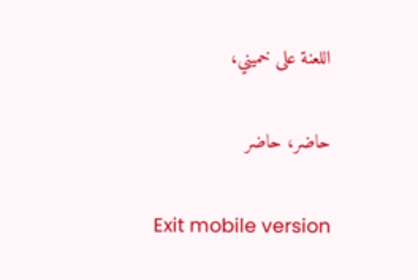اللعنة على خميني،

حاضر، حاضر

Exit mobile version